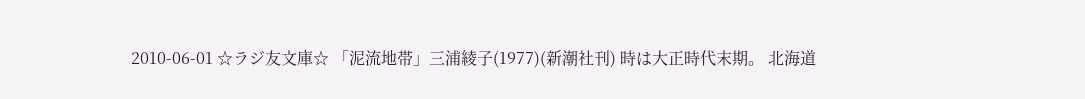2010-06-01 ☆ラジ友文庫☆ 「泥流地帯」三浦綾子(1977)(新潮社刊) 時は大正時代末期。 北海道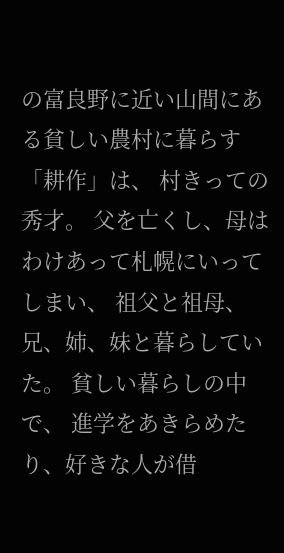の富良野に近い山間にある貧しい農村に暮らす「耕作」は、 村きっての秀才。 父を亡くし、母はわけあって札幌にいってしまい、 祖父と祖母、兄、姉、妹と暮らしていた。 貧しい暮らしの中で、 進学をあきらめたり、好きな人が借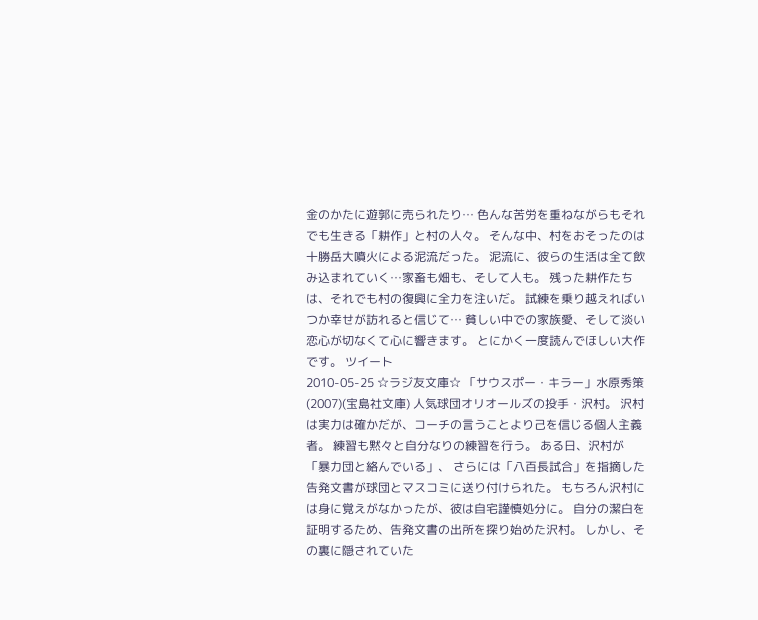金のかたに遊郭に売られたり… 色んな苦労を重ねながらもそれでも生きる「耕作」と村の人々。 そんな中、村をおそったのは十勝岳大噴火による泥流だった。 泥流に、彼らの生活は全て飲み込まれていく…家畜も畑も、そして人も。 残った耕作たちは、それでも村の復興に全力を注いだ。 試練を乗り越えればいつか幸せが訪れると信じて… 貧しい中での家族愛、そして淡い恋心が切なくて心に響きます。 とにかく一度読んでほしい大作です。 ツイート
2010-05-25 ☆ラジ友文庫☆ 「サウスポー・キラー」水原秀策(2007)(宝島社文庫) 人気球団オリオールズの投手・沢村。 沢村は実力は確かだが、コーチの言うことより己を信じる個人主義者。 練習も黙々と自分なりの練習を行う。 ある日、沢村が「暴力団と絡んでいる」、 さらには「八百長試合」を指摘した告発文書が球団とマスコミに送り付けられた。 もちろん沢村には身に覚えがなかったが、彼は自宅謹慎処分に。 自分の潔白を証明するため、告発文書の出所を探り始めた沢村。 しかし、その裏に隠されていた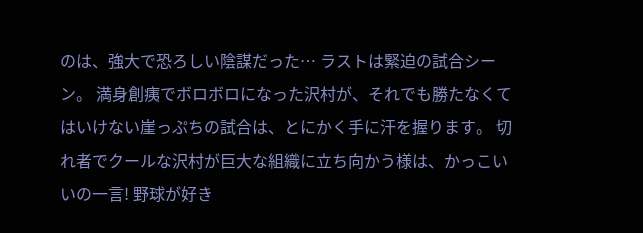のは、強大で恐ろしい陰謀だった… ラストは緊迫の試合シーン。 満身創痍でボロボロになった沢村が、それでも勝たなくてはいけない崖っぷちの試合は、とにかく手に汗を握ります。 切れ者でクールな沢村が巨大な組織に立ち向かう様は、かっこいいの一言! 野球が好き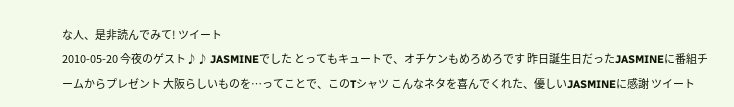な人、是非読んでみて! ツイート
2010-05-20 今夜のゲスト♪♪ JASMINEでした とってもキュートで、オチケンもめろめろです 昨日誕生日だったJASMINEに番組チームからプレゼント 大阪らしいものを…ってことで、このTシャツ こんなネタを喜んでくれた、優しいJASMINEに感謝 ツイート